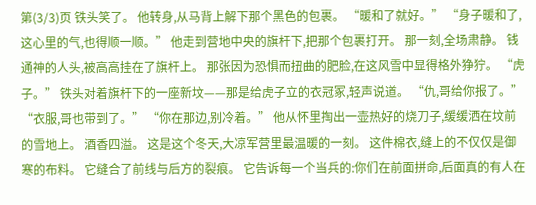第(3/3)页 铁头笑了。 他转身,从马背上解下那个黑色的包裹。 “暖和了就好。” “身子暖和了,这心里的气,也得顺一顺。” 他走到营地中央的旗杆下,把那个包裹打开。 那一刻,全场肃静。 钱通神的人头,被高高挂在了旗杆上。 那张因为恐惧而扭曲的肥脸,在这风雪中显得格外狰狞。 “虎子。” 铁头对着旗杆下的一座新坟——那是给虎子立的衣冠冢,轻声说道。 “仇,哥给你报了。” “衣服,哥也带到了。” “你在那边,别冷着。” 他从怀里掏出一壶热好的烧刀子,缓缓洒在坟前的雪地上。 酒香四溢。 这是这个冬天,大凉军营里最温暖的一刻。 这件棉衣,缝上的不仅仅是御寒的布料。 它缝合了前线与后方的裂痕。 它告诉每一个当兵的:你们在前面拼命,后面真的有人在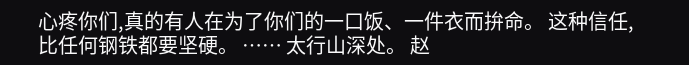心疼你们,真的有人在为了你们的一口饭、一件衣而拚命。 这种信任,比任何钢铁都要坚硬。 …… 太行山深处。 赵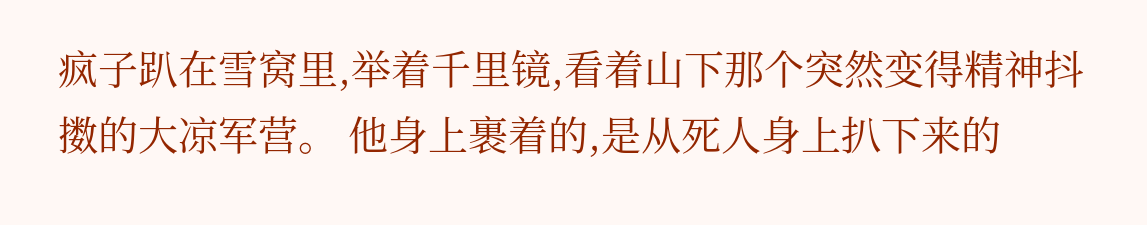疯子趴在雪窝里,举着千里镜,看着山下那个突然变得精神抖擞的大凉军营。 他身上裹着的,是从死人身上扒下来的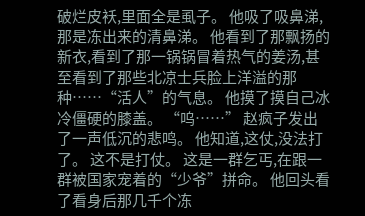破烂皮袄,里面全是虱子。 他吸了吸鼻涕,那是冻出来的清鼻涕。 他看到了那飘扬的新衣,看到了那一锅锅冒着热气的姜汤,甚至看到了那些北凉士兵脸上洋溢的那种……“活人”的气息。 他摸了摸自己冰冷僵硬的膝盖。 “呜……” 赵疯子发出了一声低沉的悲鸣。 他知道,这仗,没法打了。 这不是打仗。 这是一群乞丐,在跟一群被国家宠着的“少爷”拼命。 他回头看了看身后那几千个冻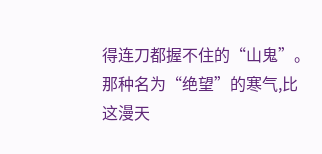得连刀都握不住的“山鬼”。 那种名为“绝望”的寒气,比这漫天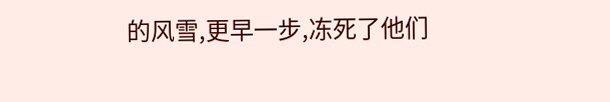的风雪,更早一步,冻死了他们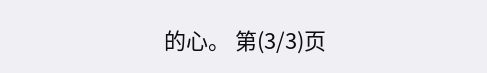的心。 第(3/3)页